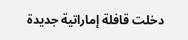دخلت قافلة إماراتية جديدة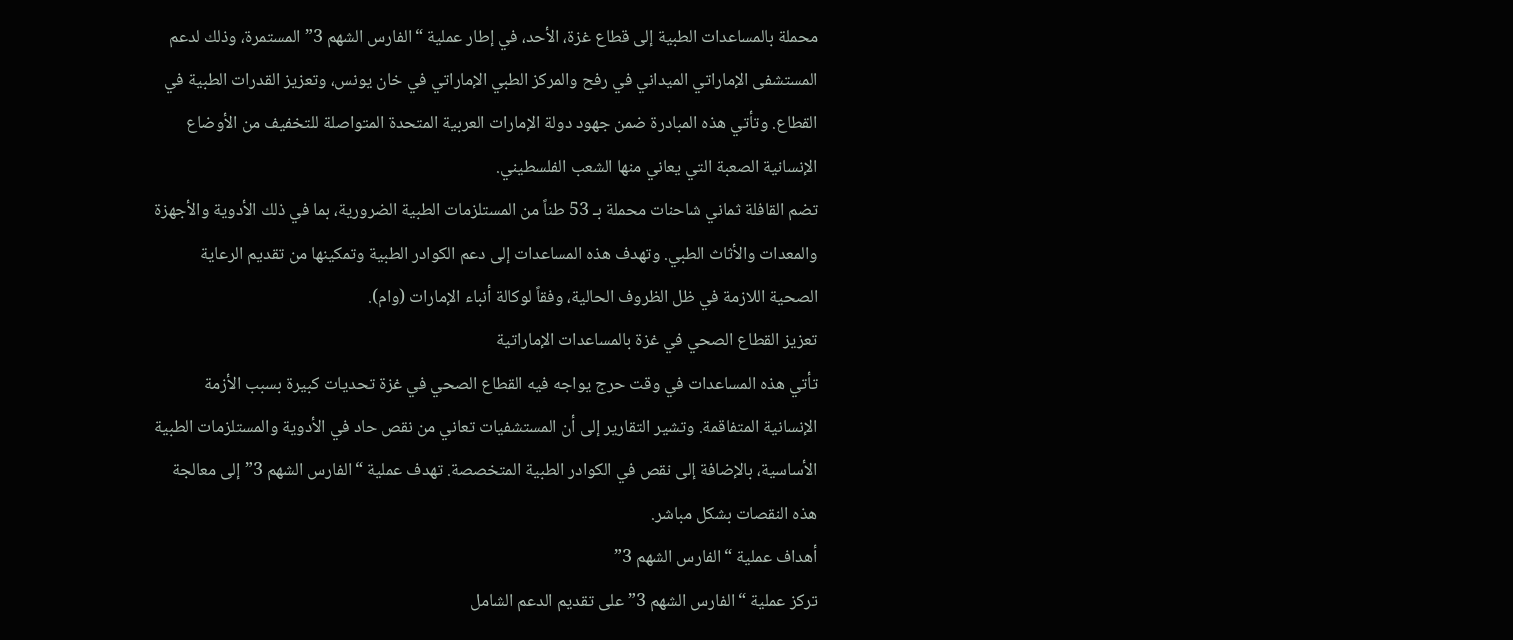محملة بالمساعدات الطبية إلى قطاع غزة، الأحد، في إطار عملية “الفارس الشهم 3” المستمرة، وذلك لدعم المستشفى الإماراتي الميداني في رفح والمركز الطبي الإماراتي في خان يونس، وتعزيز القدرات الطبية في القطاع. وتأتي هذه المبادرة ضمن جهود دولة الإمارات العربية المتحدة المتواصلة للتخفيف من الأوضاع الإنسانية الصعبة التي يعاني منها الشعب الفلسطيني.
تضم القافلة ثماني شاحنات محملة بـ 53 طناً من المستلزمات الطبية الضرورية، بما في ذلك الأدوية والأجهزة والمعدات والأثاث الطبي. وتهدف هذه المساعدات إلى دعم الكوادر الطبية وتمكينها من تقديم الرعاية الصحية اللازمة في ظل الظروف الحالية، وفقاً لوكالة أنباء الإمارات (وام).
تعزيز القطاع الصحي في غزة بالمساعدات الإماراتية
تأتي هذه المساعدات في وقت حرج يواجه فيه القطاع الصحي في غزة تحديات كبيرة بسبب الأزمة الإنسانية المتفاقمة. وتشير التقارير إلى أن المستشفيات تعاني من نقص حاد في الأدوية والمستلزمات الطبية الأساسية، بالإضافة إلى نقص في الكوادر الطبية المتخصصة. تهدف عملية “الفارس الشهم 3” إلى معالجة هذه النقصات بشكل مباشر.
أهداف عملية “الفارس الشهم 3”
تركز عملية “الفارس الشهم 3” على تقديم الدعم الشامل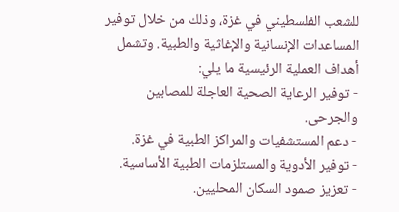للشعب الفلسطيني في غزة، وذلك من خلال توفير المساعدات الإنسانية والإغاثية والطبية. وتشمل أهداف العملية الرئيسية ما يلي:
- توفير الرعاية الصحية العاجلة للمصابين والجرحى.
- دعم المستشفيات والمراكز الطبية في غزة.
- توفير الأدوية والمستلزمات الطبية الأساسية.
- تعزيز صمود السكان المحليين.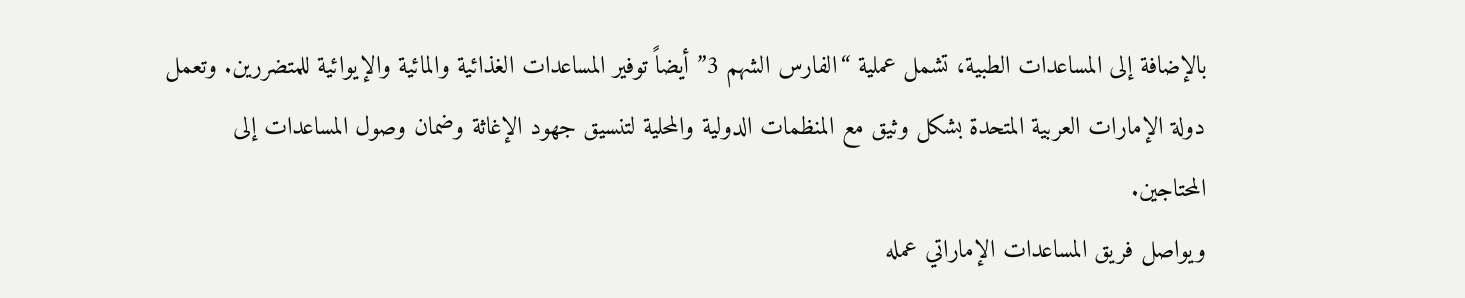بالإضافة إلى المساعدات الطبية، تشمل عملية “الفارس الشهم 3” أيضاً توفير المساعدات الغذائية والمائية والإيوائية للمتضررين. وتعمل دولة الإمارات العربية المتحدة بشكل وثيق مع المنظمات الدولية والمحلية لتنسيق جهود الإغاثة وضمان وصول المساعدات إلى المحتاجين.
ويواصل فريق المساعدات الإماراتي عمله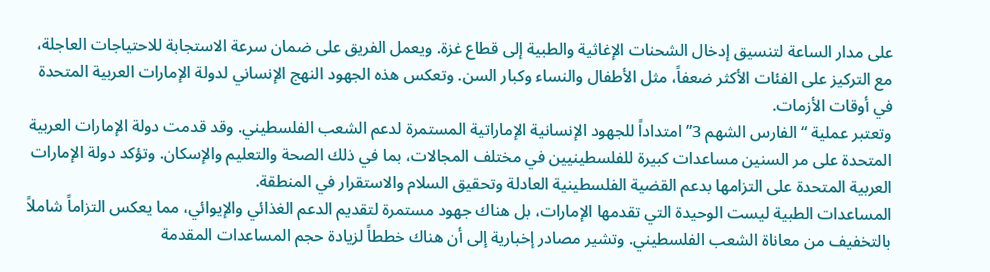على مدار الساعة لتنسيق إدخال الشحنات الإغاثية والطبية إلى قطاع غزة. ويعمل الفريق على ضمان سرعة الاستجابة للاحتياجات العاجلة، مع التركيز على الفئات الأكثر ضعفاً، مثل الأطفال والنساء وكبار السن. وتعكس هذه الجهود النهج الإنساني لدولة الإمارات العربية المتحدة في أوقات الأزمات.
وتعتبر عملية “الفارس الشهم 3” امتداداً للجهود الإنسانية الإماراتية المستمرة لدعم الشعب الفلسطيني. وقد قدمت دولة الإمارات العربية المتحدة على مر السنين مساعدات كبيرة للفلسطينيين في مختلف المجالات، بما في ذلك الصحة والتعليم والإسكان. وتؤكد دولة الإمارات العربية المتحدة على التزامها بدعم القضية الفلسطينية العادلة وتحقيق السلام والاستقرار في المنطقة.
المساعدات الطبية ليست الوحيدة التي تقدمها الإمارات، بل هناك جهود مستمرة لتقديم الدعم الغذائي والإيوائي، مما يعكس التزاماً شاملاً بالتخفيف من معاناة الشعب الفلسطيني. وتشير مصادر إخبارية إلى أن هناك خططاً لزيادة حجم المساعدات المقدمة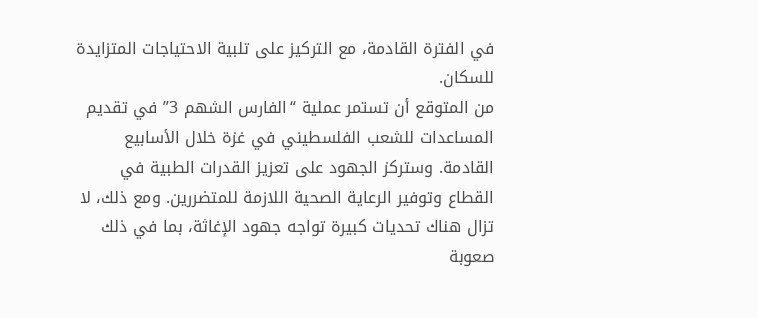في الفترة القادمة، مع التركيز على تلبية الاحتياجات المتزايدة للسكان.
من المتوقع أن تستمر عملية “الفارس الشهم 3” في تقديم المساعدات للشعب الفلسطيني في غزة خلال الأسابيع القادمة. وستركز الجهود على تعزيز القدرات الطبية في القطاع وتوفير الرعاية الصحية اللازمة للمتضررين. ومع ذلك، لا تزال هناك تحديات كبيرة تواجه جهود الإغاثة، بما في ذلك صعوبة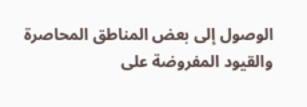الوصول إلى بعض المناطق المحاصرة والقيود المفروضة على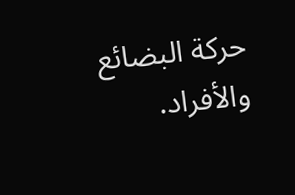حركة البضائع والأفراد.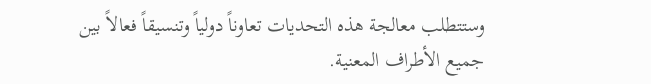وستتطلب معالجة هذه التحديات تعاوناً دولياً وتنسيقاً فعالاً بين جميع الأطراف المعنية.